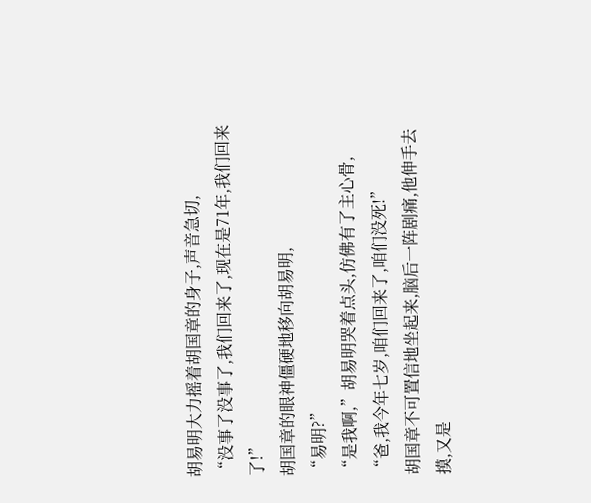胡易明大力摇着胡国章的身子,声音急切,
“没事了没事了,我们回来了,现在是71年,我们回来了!”
胡国章的眼神僵硬地移向胡易明,
“易明?”
“是我啊,”胡易明哭着点头,仿佛有了主心骨,
“爸,我今年七岁,咱们回来了,咱们没死!”
胡国章不可置信地坐起来,脑后一阵剧痛,他伸手去摸,又是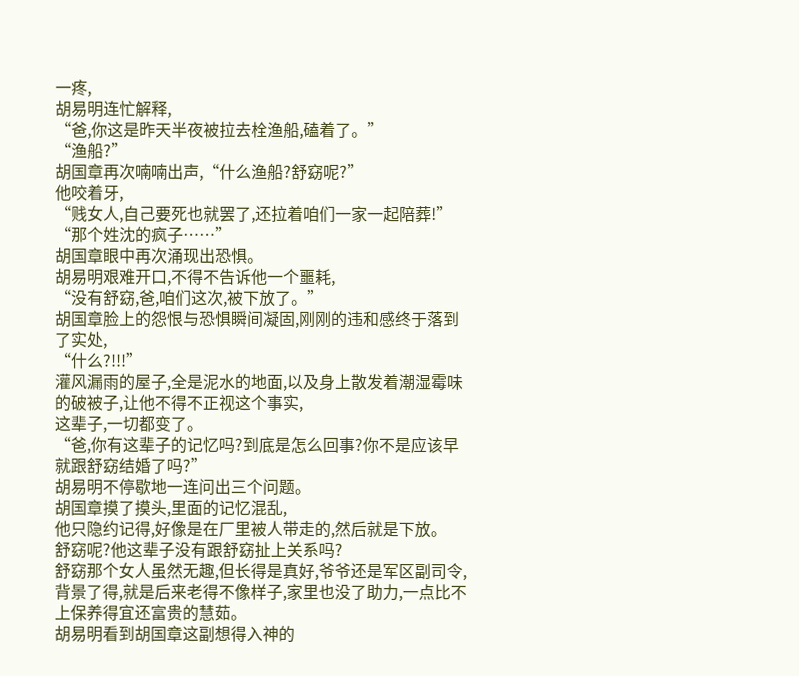一疼,
胡易明连忙解释,
“爸,你这是昨天半夜被拉去栓渔船,磕着了。”
“渔船?”
胡国章再次喃喃出声,“什么渔船?舒窈呢?”
他咬着牙,
“贱女人,自己要死也就罢了,还拉着咱们一家一起陪葬!”
“那个姓沈的疯子……”
胡国章眼中再次涌现出恐惧。
胡易明艰难开口,不得不告诉他一个噩耗,
“没有舒窈,爸,咱们这次,被下放了。”
胡国章脸上的怨恨与恐惧瞬间凝固,刚刚的违和感终于落到了实处,
“什么?!!!”
灌风漏雨的屋子,全是泥水的地面,以及身上散发着潮湿霉味的破被子,让他不得不正视这个事实,
这辈子,一切都变了。
“爸,你有这辈子的记忆吗?到底是怎么回事?你不是应该早就跟舒窈结婚了吗?”
胡易明不停歇地一连问出三个问题。
胡国章摸了摸头,里面的记忆混乱,
他只隐约记得,好像是在厂里被人带走的,然后就是下放。
舒窈呢?他这辈子没有跟舒窈扯上关系吗?
舒窈那个女人虽然无趣,但长得是真好,爷爷还是军区副司令,背景了得,就是后来老得不像样子,家里也没了助力,一点比不上保养得宜还富贵的慧茹。
胡易明看到胡国章这副想得入神的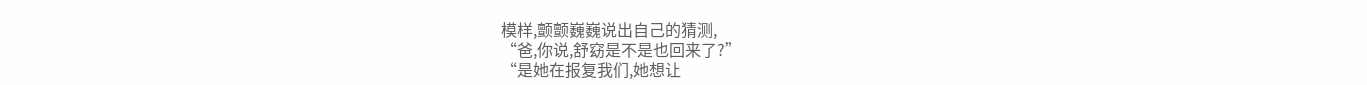模样,颤颤巍巍说出自己的猜测,
“爸,你说,舒窈是不是也回来了?”
“是她在报复我们,她想让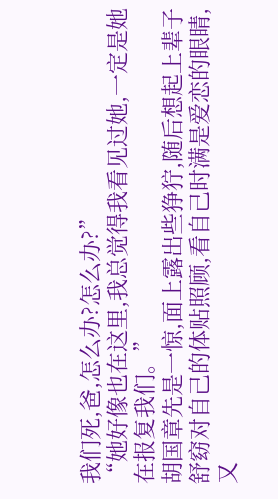我们死,爸,怎么办?怎么办?”
“她好像也在这里,我总觉得我看见过她,一定是她在报复我们。”
胡国章先是一惊,面上露出些狰狞,随后想起上辈子舒窈对自己的体贴照顾,看自己时满是爱恋的眼睛,又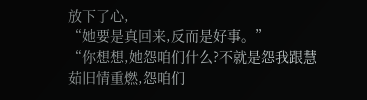放下了心,
“她要是真回来,反而是好事。”
“你想想,她怨咱们什么?不就是怨我跟慧茹旧情重燃,怨咱们